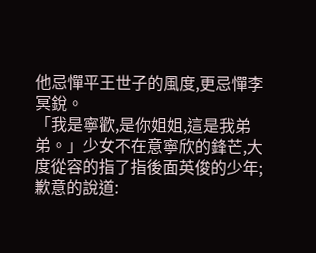他忌憚平王世子的風度,更忌憚李冥銳。
「我是寧歡,是你姐姐,這是我弟弟。」少女不在意寧欣的鋒芒,大度從容的指了指後面英俊的少年;歉意的說道: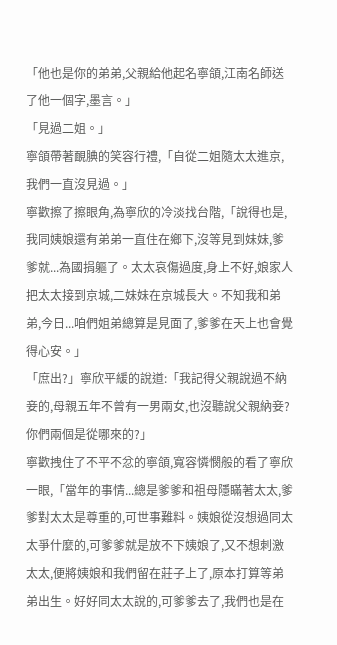「他也是你的弟弟,父親給他起名寧頜,江南名師送了他一個字,墨言。」
「見過二姐。」
寧頜帶著靦腆的笑容行禮,「自從二姐隨太太進京,我們一直沒見過。」
寧歡擦了擦眼角,為寧欣的冷淡找台階,「說得也是,我同姨娘還有弟弟一直住在鄉下,沒等見到妹妹,爹爹就...為國捐軀了。太太哀傷過度,身上不好,娘家人把太太接到京城,二妹妹在京城長大。不知我和弟弟,今日...咱們姐弟總算是見面了,爹爹在天上也會覺得心安。」
「庶出?」寧欣平緩的說道:「我記得父親說過不納妾的,母親五年不曾有一男兩女,也沒聽說父親納妾?你們兩個是從哪來的?」
寧歡拽住了不平不忿的寧頜,寬容憐憫般的看了寧欣一眼,「當年的事情...總是爹爹和祖母隱瞞著太太,爹爹對太太是尊重的,可世事難料。姨娘從沒想過同太太爭什麼的,可爹爹就是放不下姨娘了,又不想刺激太太,便將姨娘和我們留在莊子上了,原本打算等弟弟出生。好好同太太說的,可爹爹去了,我們也是在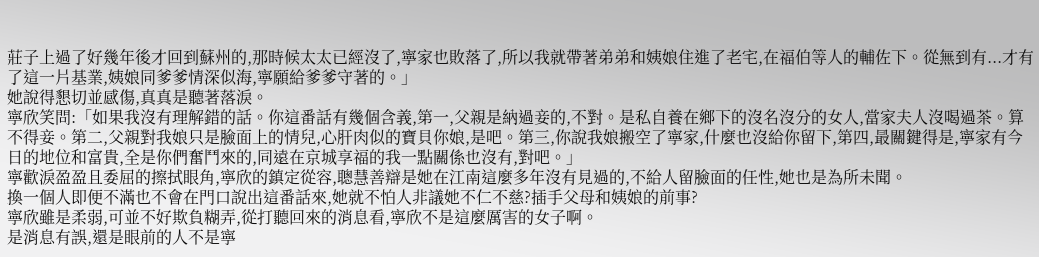莊子上過了好幾年後才回到蘇州的,那時候太太已經沒了,寧家也敗落了,所以我就帶著弟弟和姨娘住進了老宅,在福伯等人的輔佐下。從無到有...才有了這一片基業,姨娘同爹爹情深似海,寧願給爹爹守著的。」
她說得懇切並感傷,真真是聽著落淚。
寧欣笑問:「如果我沒有理解錯的話。你這番話有幾個含義,第一,父親是納過妾的,不對。是私自養在鄉下的沒名沒分的女人,當家夫人沒喝過茶。算不得妾。第二,父親對我娘只是臉面上的情兒,心肝肉似的寶貝你娘,是吧。第三,你說我娘搬空了寧家,什麼也沒給你留下,第四,最關鍵得是,寧家有今日的地位和富貴,全是你們奮鬥來的,同遠在京城享福的我一點關係也沒有,對吧。」
寧歡淚盈盈且委屈的擦拭眼角,寧欣的鎮定從容,聰慧善辯是她在江南這麼多年沒有見過的,不給人留臉面的任性,她也是為所未聞。
換一個人即便不滿也不會在門口說出這番話來,她就不怕人非議她不仁不慈?插手父母和姨娘的前事?
寧欣雖是柔弱,可並不好欺負糊弄,從打聽回來的消息看,寧欣不是這麼厲害的女子啊。
是消息有誤,還是眼前的人不是寧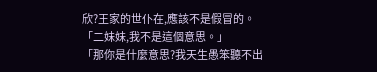欣?王家的世仆在,應該不是假冒的。
「二妹妹,我不是這個意思。」
「那你是什麼意思?我天生愚笨聽不出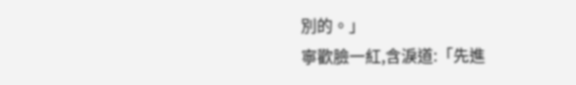別的。」
寧歡臉一紅,含淚道:「先進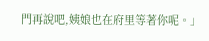門再說吧,姨娘也在府里等著你呢。」